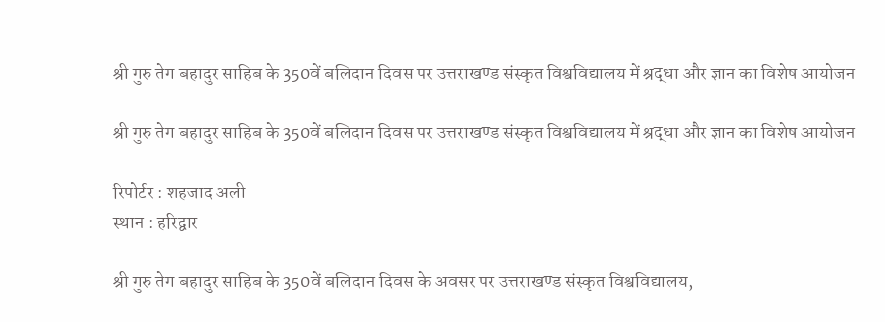श्री गुरु तेग बहादुर साहिब के 350वें बलिदान दिवस पर उत्तराखण्ड संस्कृत विश्वविद्यालय में श्रद्धा और ज्ञान का विशेष आयोजन

श्री गुरु तेग बहादुर साहिब के 350वें बलिदान दिवस पर उत्तराखण्ड संस्कृत विश्वविद्यालय में श्रद्धा और ज्ञान का विशेष आयोजन

रिपोर्टर : शहजाद अली
स्थान : हरिद्वार

श्री गुरु तेग बहादुर साहिब के 350वें बलिदान दिवस के अवसर पर उत्तराखण्ड संस्कृत विश्वविद्यालय,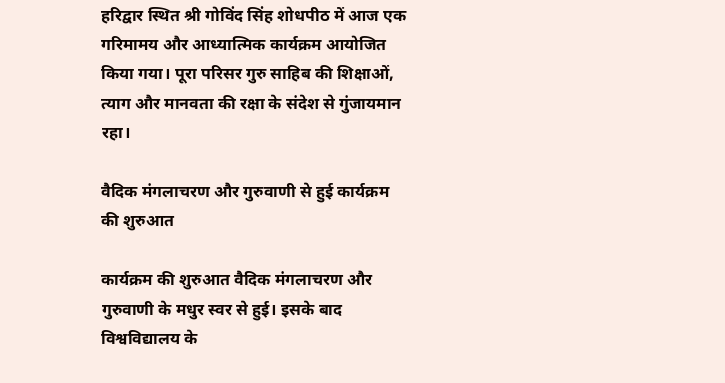हरिद्वार स्थित श्री गोविंद सिंह शोधपीठ में आज एक गरिमामय और आध्यात्मिक कार्यक्रम आयोजित किया गया। पूरा परिसर गुरु साहिब की शिक्षाओं, त्याग और मानवता की रक्षा के संदेश से गुंजायमान रहा।

वैदिक मंगलाचरण और गुरुवाणी से हुई कार्यक्रम की शुरुआत

कार्यक्रम की शुरुआत वैदिक मंगलाचरण और गुरुवाणी के मधुर स्वर से हुई। इसके बाद विश्वविद्यालय के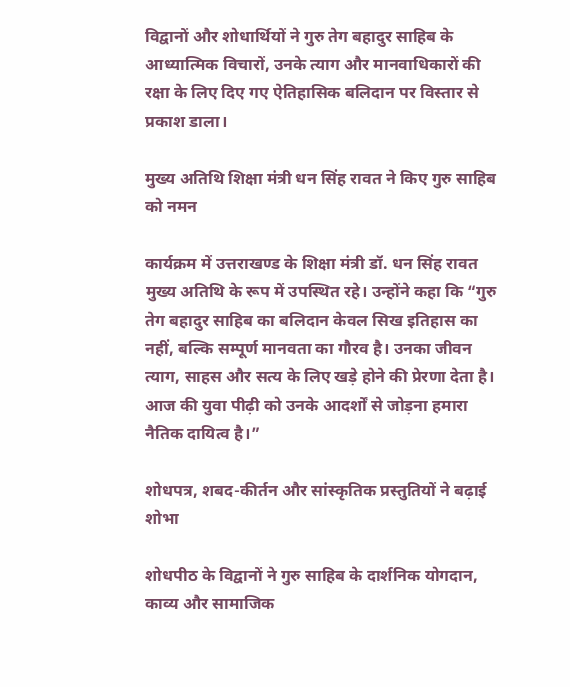विद्वानों और शोधार्थियों ने गुरु तेग बहादुर साहिब के आध्यात्मिक विचारों, उनके त्याग और मानवाधिकारों की रक्षा के लिए दिए गए ऐतिहासिक बलिदान पर विस्तार से प्रकाश डाला।

मुख्य अतिथि शिक्षा मंत्री धन सिंह रावत ने किए गुरु साहिब को नमन

कार्यक्रम में उत्तराखण्ड के शिक्षा मंत्री डॉ. धन सिंह रावत मुख्य अतिथि के रूप में उपस्थित रहे। उन्होंने कहा कि “गुरु तेग बहादुर साहिब का बलिदान केवल सिख इतिहास का नहीं, बल्कि सम्पूर्ण मानवता का गौरव है। उनका जीवन त्याग, साहस और सत्य के लिए खड़े होने की प्रेरणा देता है। आज की युवा पीढ़ी को उनके आदर्शों से जोड़ना हमारा नैतिक दायित्व है।”

शोधपत्र, शबद-कीर्तन और सांस्कृतिक प्रस्तुतियों ने बढ़ाई शोभा

शोधपीठ के विद्वानों ने गुरु साहिब के दार्शनिक योगदान, काव्य और सामाजिक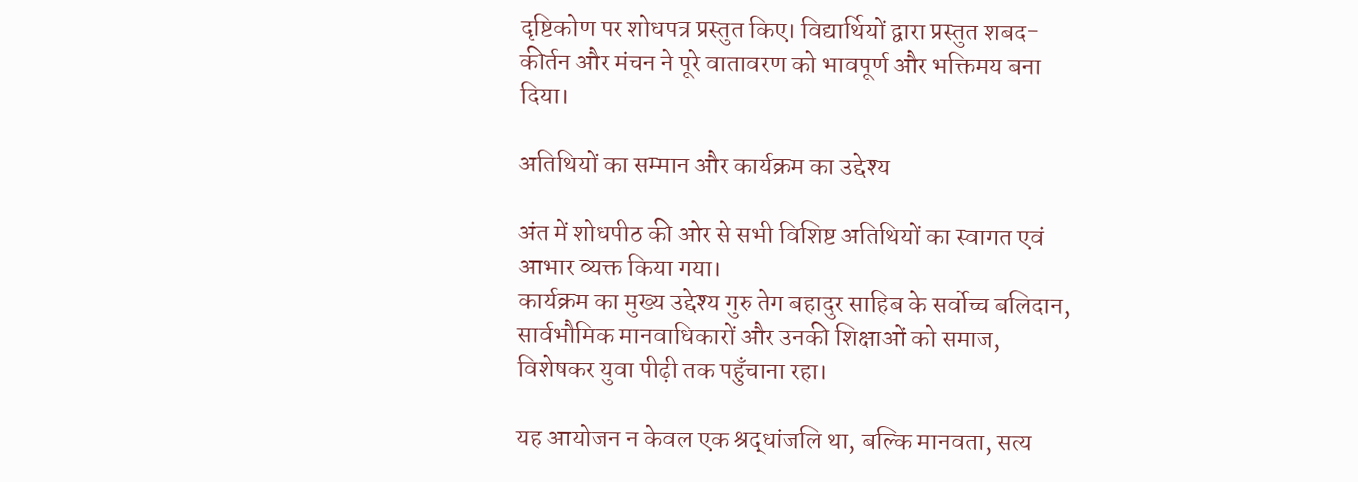दृष्टिकोण पर शोधपत्र प्रस्तुत किए। विद्यार्थियों द्वारा प्रस्तुत शबद-कीर्तन और मंचन ने पूरे वातावरण को भावपूर्ण और भक्तिमय बना दिया।

अतिथियों का सम्मान और कार्यक्रम का उद्देश्य

अंत में शोधपीठ की ओर से सभी विशिष्ट अतिथियों का स्वागत एवं आभार व्यक्त किया गया।
कार्यक्रम का मुख्य उद्देश्य गुरु तेग बहादुर साहिब के सर्वोच्च बलिदान, सार्वभौमिक मानवाधिकारों और उनकी शिक्षाओं को समाज, विशेषकर युवा पीढ़ी तक पहुँचाना रहा।

यह आयोजन न केवल एक श्रद्धांजलि था, बल्कि मानवता, सत्य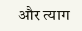और त्याग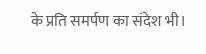के प्रति समर्पण का संदेश भी।